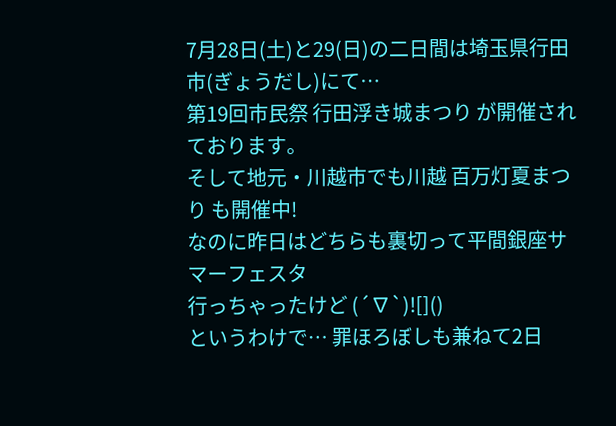7月28日(土)と29(日)の二日間は埼玉県行田市(ぎょうだし)にて…
第19回市民祭 行田浮き城まつり が開催されております。
そして地元・川越市でも川越 百万灯夏まつり も開催中!
なのに昨日はどちらも裏切って平間銀座サマーフェスタ
行っちゃったけど (´∇`)![]()
というわけで… 罪ほろぼしも兼ねて2日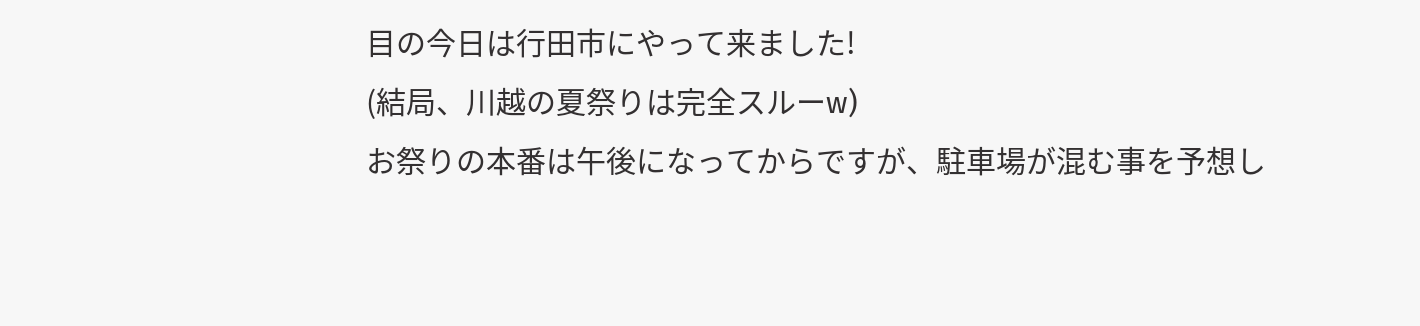目の今日は行田市にやって来ました!
(結局、川越の夏祭りは完全スルーw)
お祭りの本番は午後になってからですが、駐車場が混む事を予想し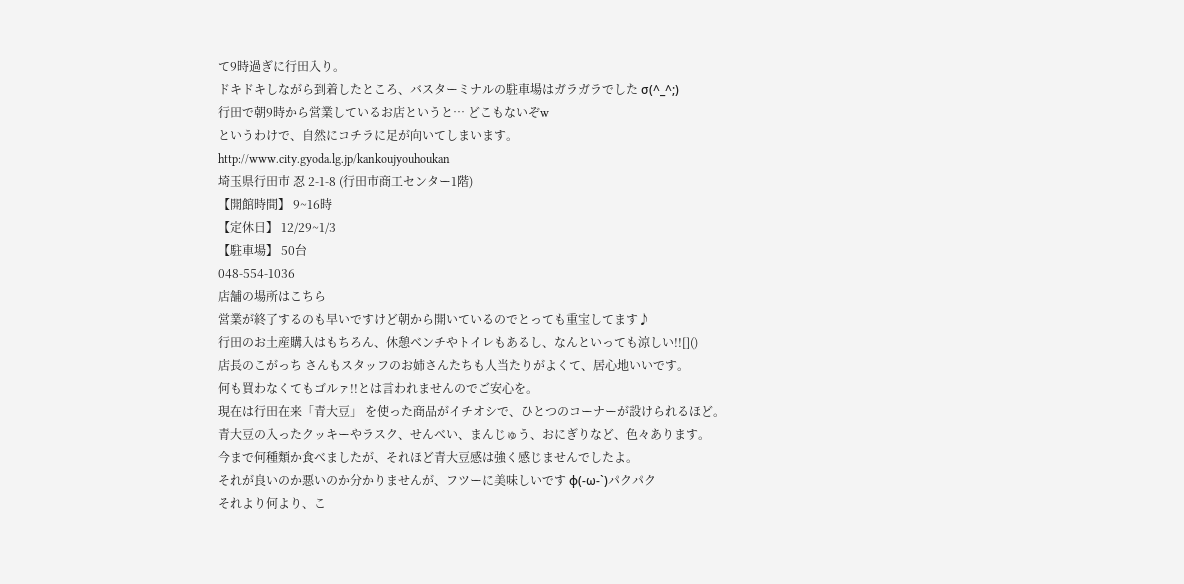て9時過ぎに行田入り。
ドキドキしながら到着したところ、バスターミナルの駐車場はガラガラでした σ(^_^;)
行田で朝9時から営業しているお店というと… どこもないぞw
というわけで、自然にコチラに足が向いてしまいます。
http://www.city.gyoda.lg.jp/kankoujyouhoukan
埼玉県行田市 忍 2-1-8 (行田市商工センター1階)
【開館時間】 9~16時
【定休日】 12/29~1/3
【駐車場】 50台
048-554-1036
店舗の場所はこちら
営業が終了するのも早いですけど朝から開いているのでとっても重宝してます♪
行田のお土産購入はもちろん、休憩ベンチやトイレもあるし、なんといっても涼しい!![]()
店長のこがっち さんもスタッフのお姉さんたちも人当たりがよくて、居心地いいです。
何も買わなくてもゴルァ!!とは言われませんのでご安心を。
現在は行田在来「青大豆」 を使った商品がイチオシで、ひとつのコーナーが設けられるほど。
青大豆の入ったクッキーやラスク、せんべい、まんじゅう、おにぎりなど、色々あります。
今まで何種類か食べましたが、それほど青大豆感は強く感じませんでしたよ。
それが良いのか悪いのか分かりませんが、フツーに美味しいです φ(-ω-`)パクパク
それより何より、こ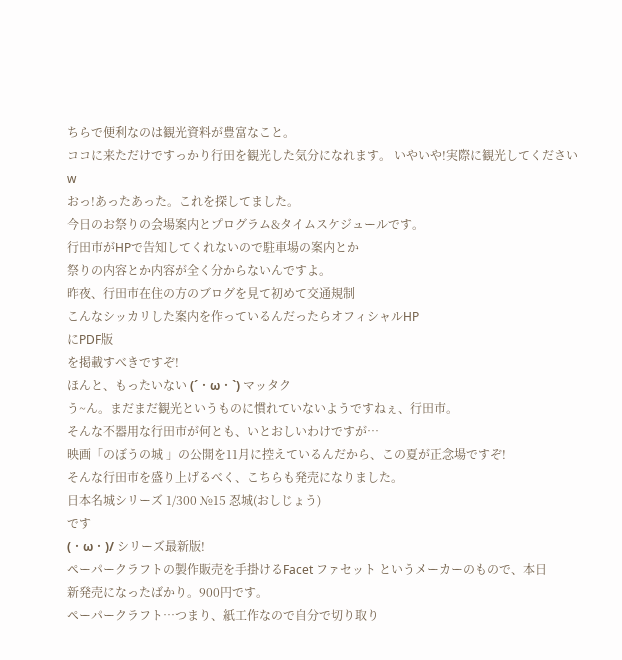ちらで便利なのは観光資料が豊富なこと。
ココに来ただけですっかり行田を観光した気分になれます。 いやいや!実際に観光してくださいw
おっ!あったあった。これを探してました。
今日のお祭りの会場案内とプログラム&タイムスケジュールです。
行田市がHPで告知してくれないので駐車場の案内とか
祭りの内容とか内容が全く分からないんですよ。
昨夜、行田市在住の方のブログを見て初めて交通規制
こんなシッカリした案内を作っているんだったらオフィシャルHP
にPDF版
を掲載すべきですぞ!
ほんと、もったいない (´・ω・`) マッタク
う~ん。まだまだ観光というものに慣れていないようですねぇ、行田市。
そんな不器用な行田市が何とも、いとおしいわけですが…
映画「のぼうの城 」の公開を11月に控えているんだから、この夏が正念場ですぞ!
そんな行田市を盛り上げるべく、こちらも発売になりました。
日本名城シリーズ 1/300 №15 忍城(おしじょう)
です
(・ω・)/ シリーズ最新版!
ペーパークラフトの製作販売を手掛けるFacet ファセット というメーカーのもので、本日
新発売になったばかり。900円です。
ペーパークラフト…つまり、紙工作なので自分で切り取り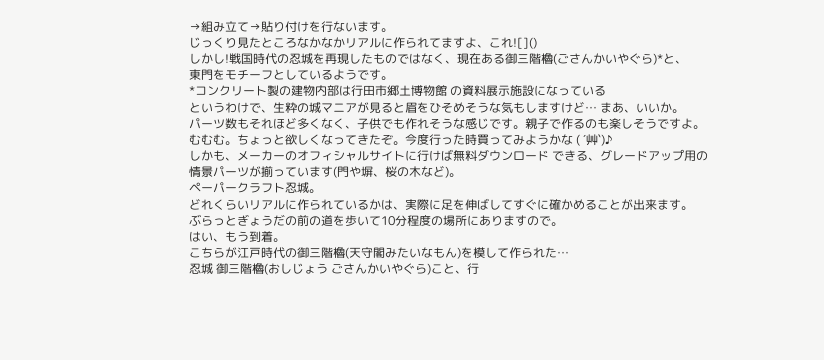→組み立て→貼り付けを行ないます。
じっくり見たところなかなかリアルに作られてますよ、これ![]()
しかし!戦国時代の忍城を再現したものではなく、現在ある御三階櫓(ごさんかいやぐら)*と、
東門をモチーフとしているようです。
*コンクリート製の建物内部は行田市郷土博物館 の資料展示施設になっている
というわけで、生粋の城マニアが見ると眉をひそめそうな気もしますけど… まあ、いいか。
パーツ数もそれほど多くなく、子供でも作れそうな感じです。親子で作るのも楽しそうですよ。
むむむ。ちょっと欲しくなってきたぞ。今度行った時買ってみようかな ( ´艸`)♪
しかも、メーカーのオフィシャルサイトに行けば無料ダウンロード できる、グレードアップ用の
情景パーツが揃っています(門や塀、桜の木など)。
ペーパークラフト忍城。
どれくらいリアルに作られているかは、実際に足を伸ばしてすぐに確かめることが出来ます。
ぶらっとぎょうだの前の道を歩いて10分程度の場所にありますので。
はい、もう到着。
こちらが江戸時代の御三階櫓(天守閣みたいなもん)を模して作られた…
忍城 御三階櫓(おしじょう ごさんかいやぐら)こと、行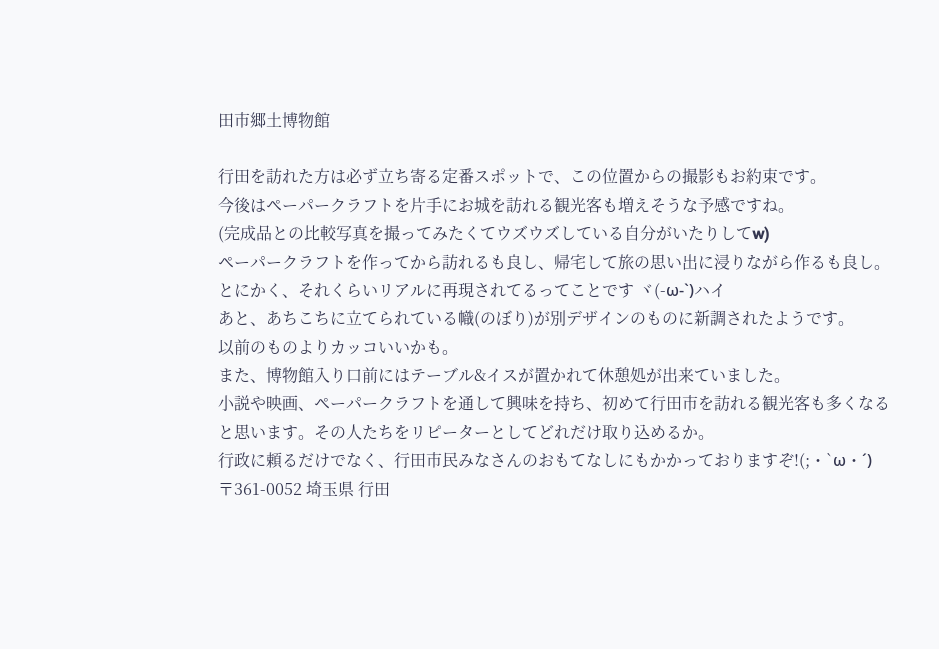田市郷土博物館

行田を訪れた方は必ず立ち寄る定番スポットで、この位置からの撮影もお約束です。
今後はペーパークラフトを片手にお城を訪れる観光客も増えそうな予感ですね。
(完成品との比較写真を撮ってみたくてウズウズしている自分がいたりしてw)
ペーパークラフトを作ってから訪れるも良し、帰宅して旅の思い出に浸りながら作るも良し。
とにかく、それくらいリアルに再現されてるってことです ヾ(-ω-`)ハイ
あと、あちこちに立てられている幟(のぼり)が別デザインのものに新調されたようです。
以前のものよりカッコいいかも。
また、博物館入り口前にはテーブル&イスが置かれて休憩処が出来ていました。
小説や映画、ペーパークラフトを通して興味を持ち、初めて行田市を訪れる観光客も多くなる
と思います。その人たちをリピーターとしてどれだけ取り込めるか。
行政に頼るだけでなく、行田市民みなさんのおもてなしにもかかっておりますぞ!(;・`ω・´)
〒361-0052 埼玉県 行田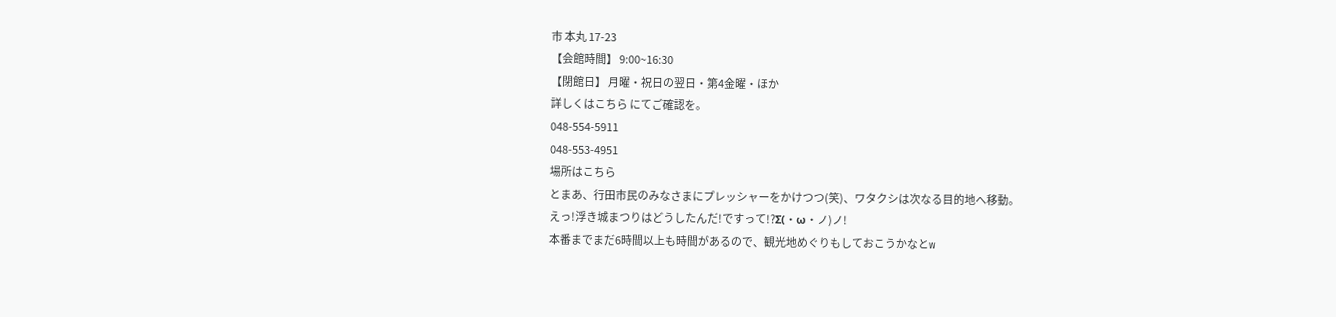市 本丸 17-23
【会館時間】 9:00~16:30
【閉館日】 月曜・祝日の翌日・第4金曜・ほか
詳しくはこちら にてご確認を。
048-554-5911
048-553-4951
場所はこちら
とまあ、行田市民のみなさまにプレッシャーをかけつつ(笑)、ワタクシは次なる目的地へ移動。
えっ!浮き城まつりはどうしたんだ!ですって!?Σ(・ω・ノ)ノ!
本番までまだ6時間以上も時間があるので、観光地めぐりもしておこうかなとw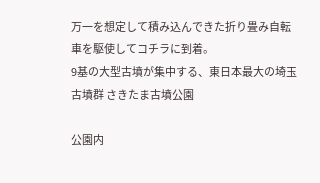万一を想定して積み込んできた折り畳み自転車を駆使してコチラに到着。
9基の大型古墳が集中する、東日本最大の埼玉古墳群 さきたま古墳公園

公園内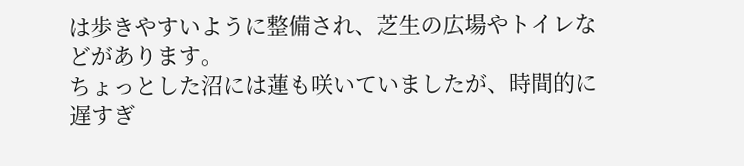は歩きやすいように整備され、芝生の広場やトイレなどがあります。
ちょっとした沼には蓮も咲いていましたが、時間的に遅すぎ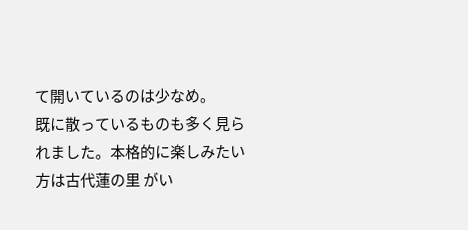て開いているのは少なめ。
既に散っているものも多く見られました。本格的に楽しみたい方は古代蓮の里 がい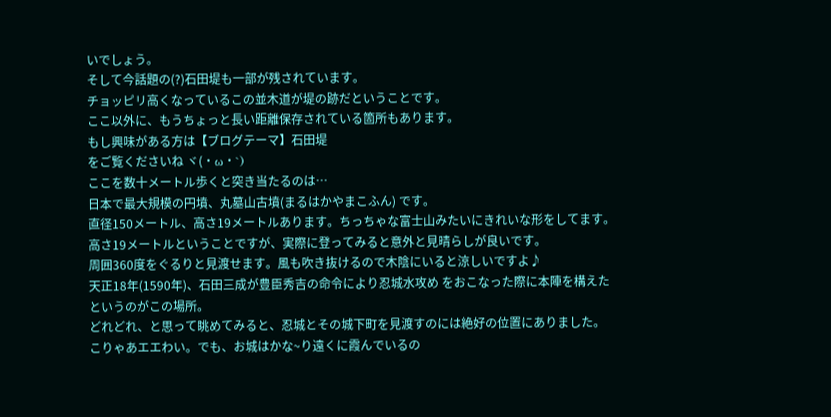いでしょう。
そして今話題の(?)石田堤も一部が残されています。
チョッピリ高くなっているこの並木道が堤の跡だということです。
ここ以外に、もうちょっと長い距離保存されている箇所もあります。
もし興味がある方は【ブログテーマ】石田堤
をご覧くださいね ヾ(・ω・`)
ここを数十メートル歩くと突き当たるのは…
日本で最大規模の円墳、丸墓山古墳(まるはかやまこふん) です。
直径150メートル、高さ19メートルあります。ちっちゃな富士山みたいにきれいな形をしてます。
高さ19メートルということですが、実際に登ってみると意外と見晴らしが良いです。
周囲360度をぐるりと見渡せます。風も吹き抜けるので木陰にいると涼しいですよ♪
天正18年(1590年)、石田三成が豊臣秀吉の命令により忍城水攻め をおこなった際に本陣を構えた
というのがこの場所。
どれどれ、と思って眺めてみると、忍城とその城下町を見渡すのには絶好の位置にありました。
こりゃあエエわい。でも、お城はかな~り遠くに霞んでいるの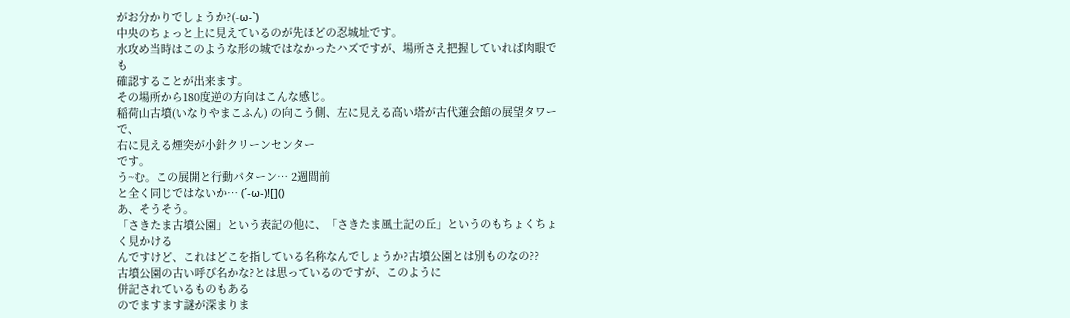がお分かりでしょうか?(-ω-`)
中央のちょっと上に見えているのが先ほどの忍城址です。
水攻め当時はこのような形の城ではなかったハズですが、場所さえ把握していれば肉眼でも
確認することが出来ます。
その場所から180度逆の方向はこんな感じ。
稲荷山古墳(いなりやまこふん) の向こう側、左に見える高い塔が古代蓮会館の展望タワー で、
右に見える煙突が小針クリーンセンター
です。
う~む。この展開と行動パターン… 2週間前
と全く同じではないか… (´-ω-)![]()
あ、そうそう。
「さきたま古墳公園」という表記の他に、「さきたま風土記の丘」というのもちょくちょく見かける
んですけど、これはどこを指している名称なんでしょうか?古墳公園とは別ものなの??
古墳公園の古い呼び名かな?とは思っているのですが、このように
併記されているものもある
のでますます謎が深まりま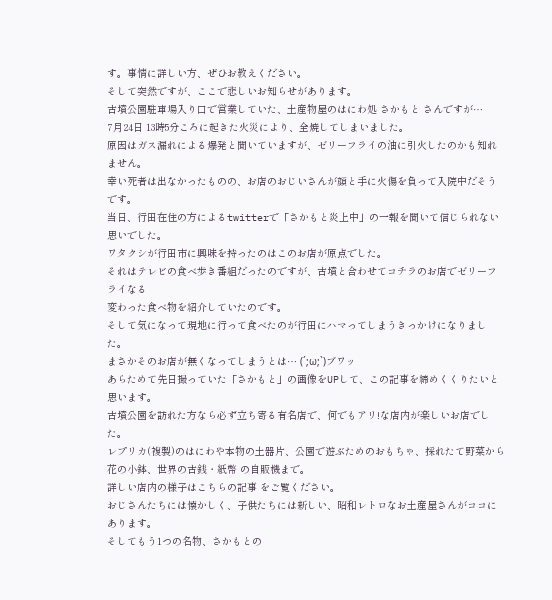す。事情に詳しい方、ぜひお教えください。
そして突然ですが、ここで悲しいお知らせがあります。
古墳公園駐車場入り口で営業していた、土産物屋のはにわ処 さかもと さんですが…
7月24日 13時5分ころに起きた火災により、全焼してしまいました。
原因はガス漏れによる爆発と聞いていますが、ゼリーフライの油に引火したのかも知れません。
幸い死者は出なかったものの、お店のおじいさんが顔と手に火傷を負って入院中だそうです。
当日、行田在住の方によるtwitterで「さかもと炎上中」の一報を聞いて信じられない思いでした。
ワタクシが行田市に興味を持ったのはこのお店が原点でした。
それはテレビの食べ歩き番組だったのですが、古墳と合わせてコチラのお店でゼリーフライなる
変わった食べ物を紹介していたのです。
そして気になって現地に行って食べたのが行田にハマってしまうきっかけになりました。
まさかそのお店が無くなってしまうとは… (´;ω;`)ブワッ
あらためて先日撮っていた「さかもと」の画像をUPして、この記事を締めくくりたいと思います。
古墳公園を訪れた方なら必ず立ち寄る有名店で、何でもアリ!な店内が楽しいお店でした。
レプリカ(複製)のはにわや本物の土器片、公園で遊ぶためのおもちゃ、採れたて野菜から
花の小鉢、世界の古銭・紙幣 の自販機まで。
詳しい店内の様子はこちらの記事 をご覧ください。
おじさんたちには懐かしく、子供たちには新しい、昭和レトロなお土産屋さんがココにあります。
そしてもう1つの名物、さかもとの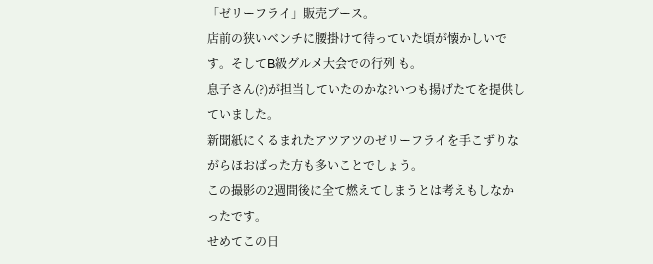「ゼリーフライ」販売ブース。
店前の狭いベンチに腰掛けて待っていた頃が懐かしいです。そしてB級グルメ大会での行列 も。
息子さん(?)が担当していたのかな?いつも揚げたてを提供していました。
新聞紙にくるまれたアツアツのゼリーフライを手こずりながらほおばった方も多いことでしょう。
この撮影の2週間後に全て燃えてしまうとは考えもしなかったです。
せめてこの日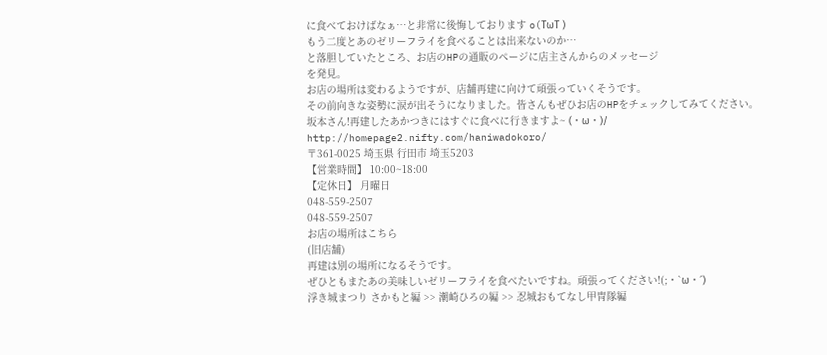に食べておけばなぁ…と非常に後悔しております o(TωT )
もう二度とあのゼリーフライを食べることは出来ないのか…
と落胆していたところ、お店のHPの通販のページに店主さんからのメッセージ
を発見。
お店の場所は変わるようですが、店舗再建に向けて頑張っていくそうです。
その前向きな姿勢に涙が出そうになりました。皆さんもぜひお店のHPをチェックしてみてください。
坂本さん!再建したあかつきにはすぐに食べに行きますよ~ (・ω・)/
http://homepage2.nifty.com/haniwadokoro/
〒361-0025 埼玉県 行田市 埼玉5203
【営業時間】 10:00~18:00
【定休日】 月曜日
048-559-2507
048-559-2507
お店の場所はこちら
(旧店舗)
再建は別の場所になるそうです。
ぜひともまたあの美味しいゼリーフライを食べたいですね。頑張ってください!(;・`ω・´)
浮き城まつり さかもと編 >> 潮崎ひろの編 >> 忍城おもてなし甲冑隊編